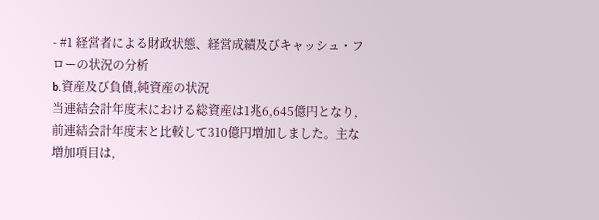- #1 経営者による財政状態、経営成績及びキャッシュ・フローの状況の分析
b.資産及び負債,純資産の状況
当連結会計年度末における総資産は1兆6,645億円となり,前連結会計年度末と比較して310億円増加しました。主な増加項目は,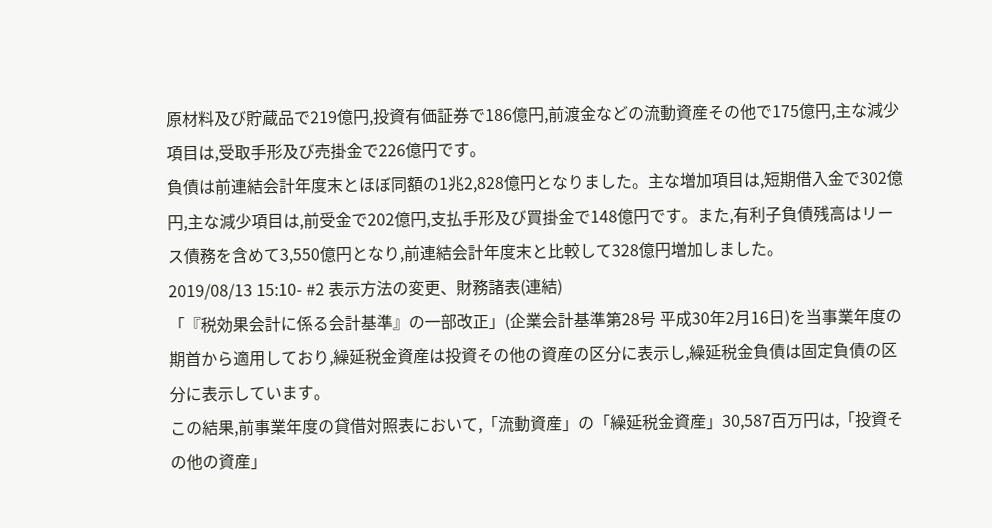原材料及び貯蔵品で219億円,投資有価証券で186億円,前渡金などの流動資産その他で175億円,主な減少項目は,受取手形及び売掛金で226億円です。
負債は前連結会計年度末とほぼ同額の1兆2,828億円となりました。主な増加項目は,短期借入金で302億円,主な減少項目は,前受金で202億円,支払手形及び買掛金で148億円です。また,有利子負債残高はリース債務を含めて3,550億円となり,前連結会計年度末と比較して328億円増加しました。
2019/08/13 15:10- #2 表示方法の変更、財務諸表(連結)
「『税効果会計に係る会計基準』の一部改正」(企業会計基準第28号 平成30年2月16日)を当事業年度の期首から適用しており,繰延税金資産は投資その他の資産の区分に表示し,繰延税金負債は固定負債の区分に表示しています。
この結果,前事業年度の貸借対照表において,「流動資産」の「繰延税金資産」30,587百万円は,「投資その他の資産」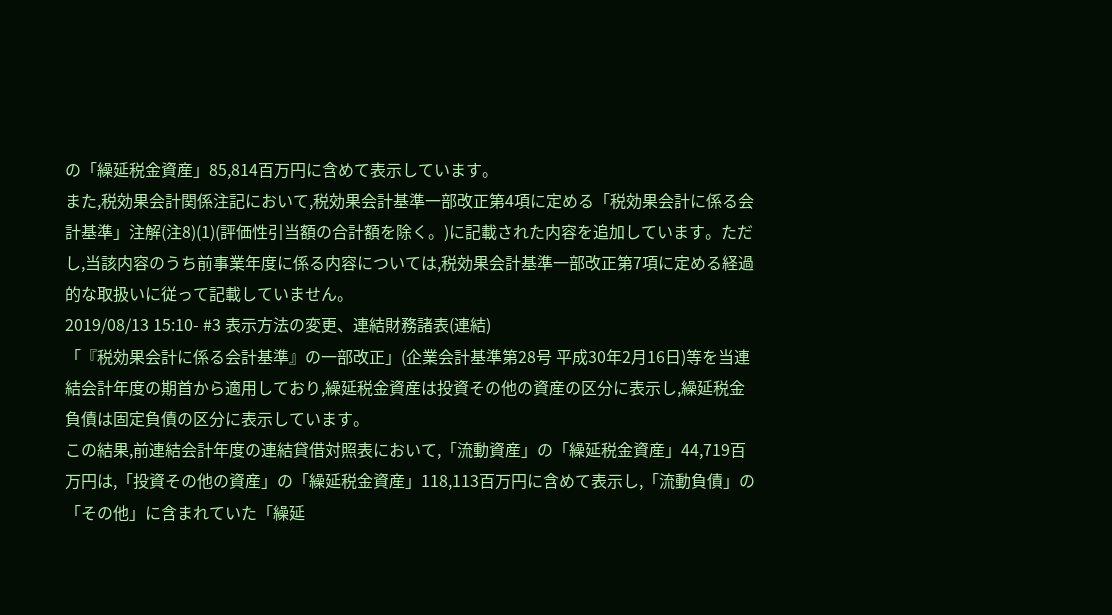の「繰延税金資産」85,814百万円に含めて表示しています。
また,税効果会計関係注記において,税効果会計基準一部改正第4項に定める「税効果会計に係る会計基準」注解(注8)(1)(評価性引当額の合計額を除く。)に記載された内容を追加しています。ただし,当該内容のうち前事業年度に係る内容については,税効果会計基準一部改正第7項に定める経過的な取扱いに従って記載していません。
2019/08/13 15:10- #3 表示方法の変更、連結財務諸表(連結)
「『税効果会計に係る会計基準』の一部改正」(企業会計基準第28号 平成30年2月16日)等を当連結会計年度の期首から適用しており,繰延税金資産は投資その他の資産の区分に表示し,繰延税金負債は固定負債の区分に表示しています。
この結果,前連結会計年度の連結貸借対照表において,「流動資産」の「繰延税金資産」44,719百万円は,「投資その他の資産」の「繰延税金資産」118,113百万円に含めて表示し,「流動負債」の「その他」に含まれていた「繰延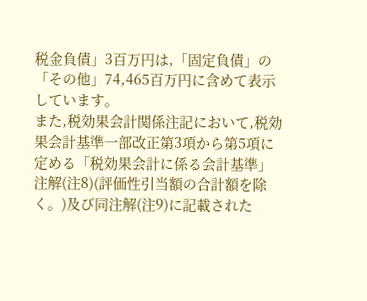税金負債」3百万円は,「固定負債」の「その他」74,465百万円に含めて表示しています。
また,税効果会計関係注記において,税効果会計基準一部改正第3項から第5項に定める「税効果会計に係る会計基準」注解(注8)(評価性引当額の合計額を除く。)及び同注解(注9)に記載された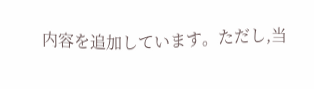内容を追加しています。ただし,当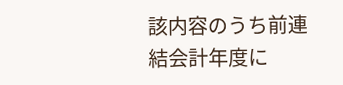該内容のうち前連結会計年度に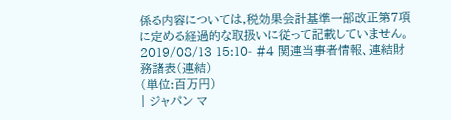係る内容については,税効果会計基準一部改正第7項に定める経過的な取扱いに従って記載していません。
2019/08/13 15:10- #4 関連当事者情報、連結財務諸表(連結)
(単位:百万円)
| ジャパン マ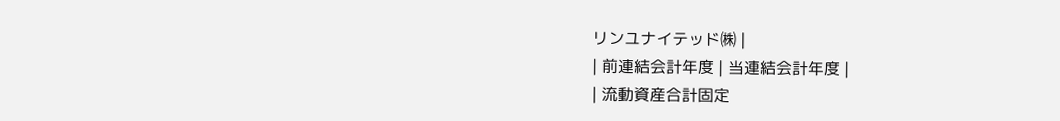リンユナイテッド㈱ |
| 前連結会計年度 | 当連結会計年度 |
| 流動資産合計固定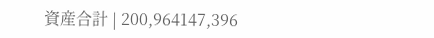資産合計 | 200,964147,396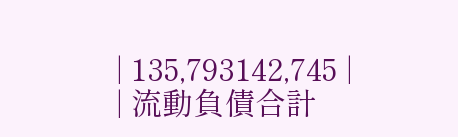| 135,793142,745 |
| 流動負債合計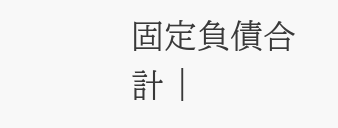固定負債合計 |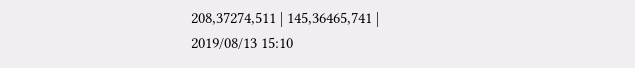208,37274,511 | 145,36465,741 |
2019/08/13 15:10